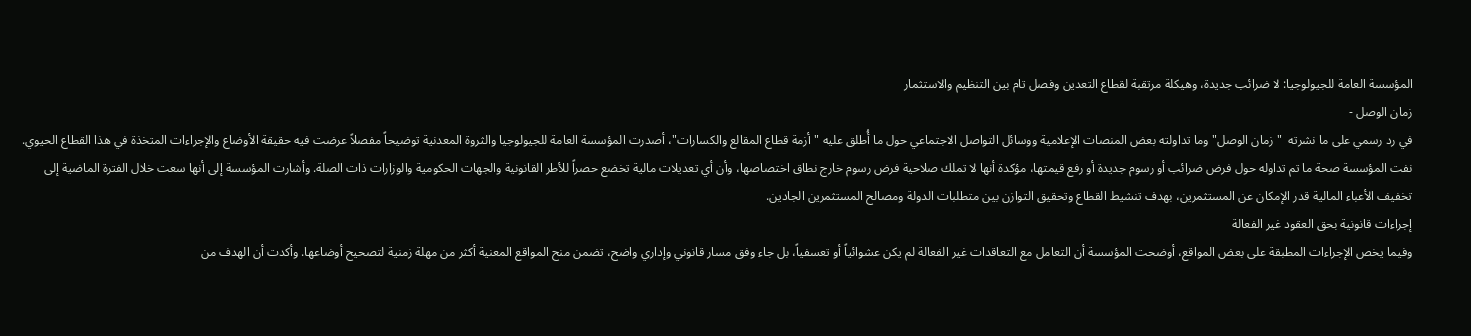المؤسسة العامة للجيولوجيا: لا ضرائب جديدة، وهيكلة مرتقبة لقطاع التعدين وفصل تام بين التنظيم والاستثمار
زمان الوصل -
في رد رسمي على ما نشرته  "زمان الوصل" وما تداولته بعض المنصات الإعلامية ووسائل التواصل الاجتماعي حول ما أُطلق عليه "أزمة قطاع المقالع والكسارات"، أصدرت المؤسسة العامة للجيولوجيا والثروة المعدنية توضيحاً مفصلاً عرضت فيه حقيقة الأوضاع والإجراءات المتخذة في هذا القطاع الحيوي.
نفت المؤسسة صحة ما تم تداوله حول فرض ضرائب أو رسوم جديدة أو رفع قيمتها، مؤكدة أنها لا تملك صلاحية فرض رسوم خارج نطاق اختصاصها، وأن أي تعديلات مالية تخضع حصراً للأطر القانونية والجهات الحكومية والوزارات ذات الصلة. وأشارت المؤسسة إلى أنها سعت خلال الفترة الماضية إلى تخفيف الأعباء المالية قدر الإمكان عن المستثمرين، بهدف تنشيط القطاع وتحقيق التوازن بين متطلبات الدولة ومصالح المستثمرين الجادين.
إجراءات قانونية بحق العقود غير الفعالة
وفيما يخص الإجراءات المطبقة على بعض المواقع، أوضحت المؤسسة أن التعامل مع التعاقدات غير الفعالة لم يكن عشوائياً أو تعسفياً، بل جاء وفق مسار قانوني وإداري واضح، تضمن منح المواقع المعنية أكثر من مهلة زمنية لتصحيح أوضاعها. وأكدت أن الهدف من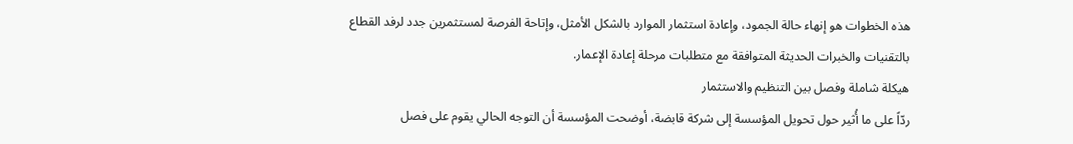هذه الخطوات هو إنهاء حالة الجمود، وإعادة استثمار الموارد بالشكل الأمثل، وإتاحة الفرصة لمستثمرين جدد لرفد القطاع بالتقنيات والخبرات الحديثة المتوافقة مع متطلبات مرحلة إعادة الإعمار.
هيكلة شاملة وفصل بين التنظيم والاستثمار
ردّاً على ما أُثير حول تحويل المؤسسة إلى شركة قابضة، أوضحت المؤسسة أن التوجه الحالي يقوم على فصل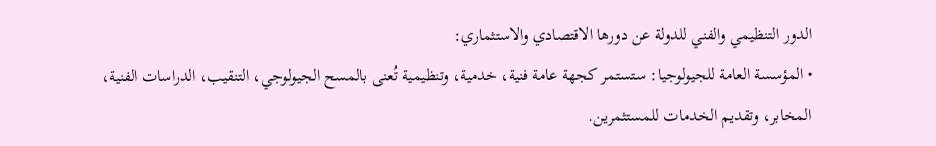الدور التنظيمي والفني للدولة عن دورها الاقتصادي والاستثماري:
• المؤسسة العامة للجيولوجيا: ستستمر كجهة عامة فنية، خدمية، وتنظيمية تُعنى بالمسح الجيولوجي، التنقيب، الدراسات الفنية، المخابر، وتقديم الخدمات للمستثمرين.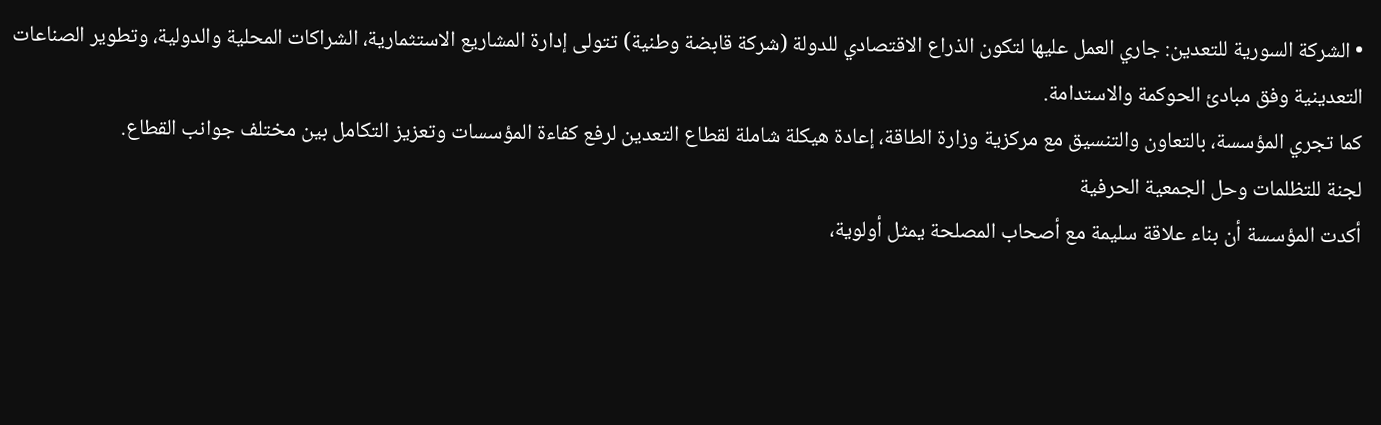• الشركة السورية للتعدين: جاري العمل عليها لتكون الذراع الاقتصادي للدولة (شركة قابضة وطنية) تتولى إدارة المشاريع الاستثمارية، الشراكات المحلية والدولية، وتطوير الصناعات التعدينية وفق مبادئ الحوكمة والاستدامة.
كما تجري المؤسسة، بالتعاون والتنسيق مع مركزية وزارة الطاقة، إعادة هيكلة شاملة لقطاع التعدين لرفع كفاءة المؤسسات وتعزيز التكامل بين مختلف جوانب القطاع.
لجنة للتظلمات وحل الجمعية الحرفية
أكدت المؤسسة أن بناء علاقة سليمة مع أصحاب المصلحة يمثل أولوية،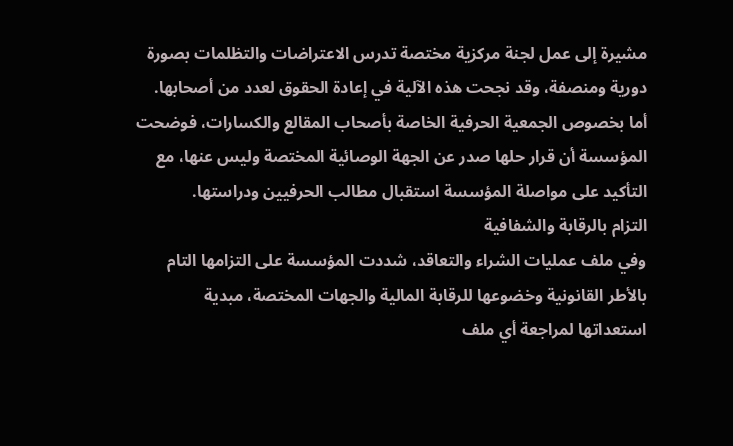مشيرة إلى عمل لجنة مركزية مختصة تدرس الاعتراضات والتظلمات بصورة دورية ومنصفة، وقد نجحت هذه الآلية في إعادة الحقوق لعدد من أصحابها.
أما بخصوص الجمعية الحرفية الخاصة بأصحاب المقالع والكسارات، فوضحت المؤسسة أن قرار حلها صدر عن الجهة الوصائية المختصة وليس عنها، مع التأكيد على مواصلة المؤسسة استقبال مطالب الحرفيين ودراستها.
التزام بالرقابة والشفافية
وفي ملف عمليات الشراء والتعاقد، شددت المؤسسة على التزامها التام بالأطر القانونية وخضوعها للرقابة المالية والجهات المختصة، مبدية استعداتها لمراجعة أي ملف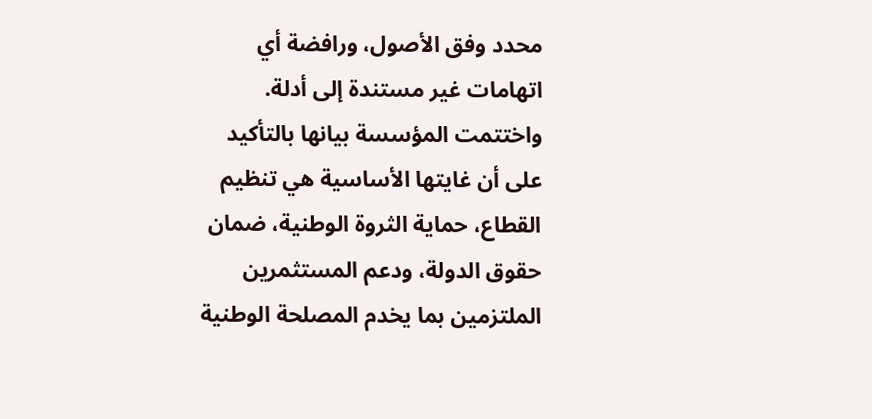محدد وفق الأصول، ورافضة أي اتهامات غير مستندة إلى أدلة.
واختتمت المؤسسة بيانها بالتأكيد على أن غايتها الأساسية هي تنظيم القطاع، حماية الثروة الوطنية، ضمان حقوق الدولة، ودعم المستثمرين الملتزمين بما يخدم المصلحة الوطنية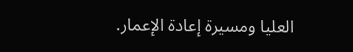العليا ومسيرة إعادة الإعمار.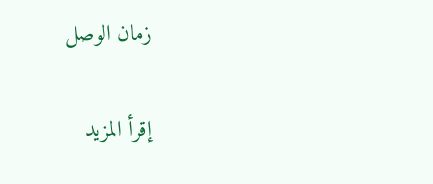زمان الوصل


إقرأ المزيد